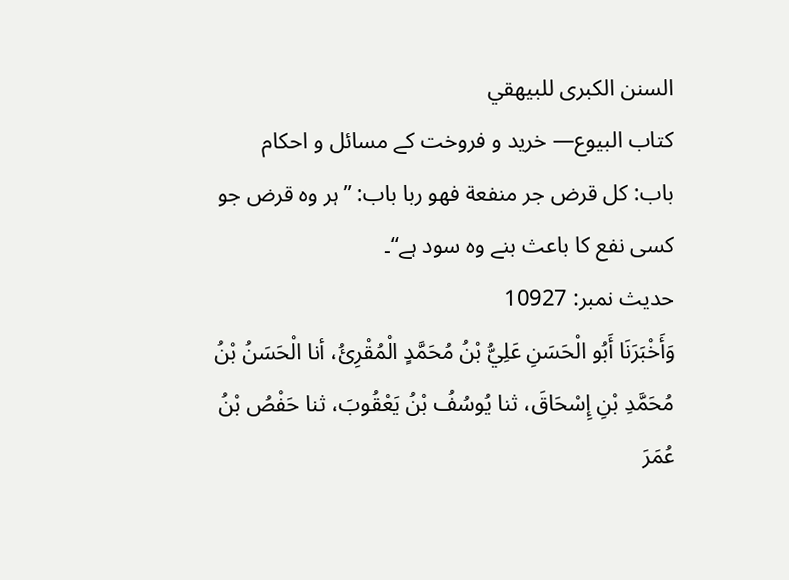السنن الكبرى للبيهقي
كتاب البيوع— خرید و فروخت کے مسائل و احکام
باب: كل قرض جر منفعة فهو ربا باب: ”ہر وہ قرض جو کسی نفع کا باعث بنے وہ سود ہے“۔
حدیث نمبر: 10927
وَأَخْبَرَنَا أَبُو الْحَسَنِ عَلِيُّ بْنُ مُحَمَّدٍ الْمُقْرِئُ، أنا الْحَسَنُ بْنُ مُحَمَّدِ بْنِ إِسْحَاقَ، ثنا يُوسُفُ بْنُ يَعْقُوبَ، ثنا حَفْصُ بْنُ عُمَرَ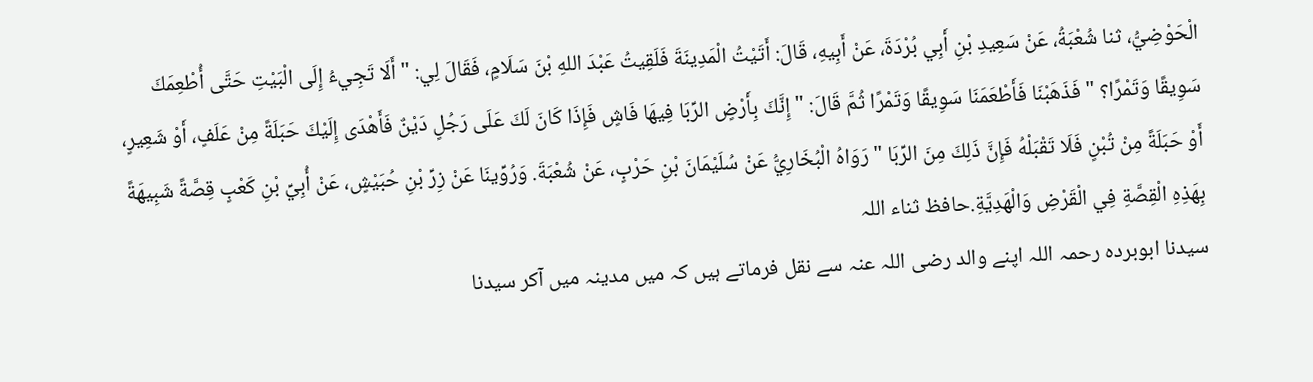الْحَوْضِيُّ، ثنا شُعْبَةُ، عَنْ سَعِيدِ بْنِ أَبِي بُرْدَةَ، عَنْ أَبِيهِ، قَالَ: أَتَيْتُ الْمَدِينَةَ فَلَقِيتُ عَبْدَ اللهِ بْنَ سَلَامٍ، فَقَالَ لِي: " أَلَا تَجِيءُ إِلَى الْبَيْتِ حَتَّى أُطْعِمَكَ سَوِيقًا وَتَمْرًا؟ " فَذَهَبْنَا فَأَطْعَمَنَا سَوِيقًا وَتَمْرًا ثُمَّ قَالَ: " إِنَّكَ بِأَرْضٍ الرِّبَا فِيهَا فَاشٍ فَإِذَا كَانَ لَكَ عَلَى رَجُلٍ دَيْنٌ فَأَهْدَى إِلَيْكَ حَبَلَةً مِنْ عَلَفٍ، أَوْ شَعِيرٍ، أَوْ حَبَلَةً مِنْ تُبْنٍ فَلَا تَقْبَلْهُ فَإِنَّ ذَلِكَ مِنَ الرِّبَا " رَوَاهُ الْبُخَارِيُّ عَنْ سُلَيْمَانَ بْنِ حَرْبٍ، عَنْ شُعْبَةَ. وَرُوِّينَا عَنْ زِرِّ بْنِ حُبَيْشٍ، عَنْ أُبِيِّ بْنِ كَعْبٍ قِصَّةً شَبِيهَةً بِهَذِهِ الْقِصَّةِ فِي الْقَرْضِ وَالْهَدِيَّةِ.حافظ ثناء اللہ
سیدنا ابوبردہ رحمہ اللہ اپنے والد رضی اللہ عنہ سے نقل فرماتے ہیں کہ میں مدینہ میں آکر سیدنا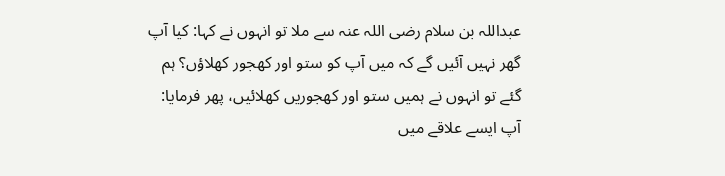عبداللہ بن سلام رضی اللہ عنہ سے ملا تو انہوں نے کہا: کیا آپ گھر نہیں آئیں گے کہ میں آپ کو ستو اور کھجور کھلاؤں؟ ہم گئے تو انہوں نے ہمیں ستو اور کھجوریں کھلائیں، پھر فرمایا: آپ ایسے علاقے میں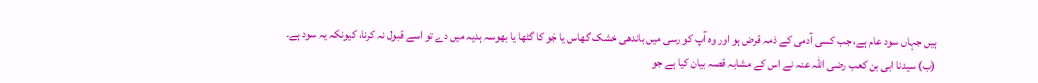ہیں جہاں سود عام ہے، جب کسی آدمی کے ذمہ قرض ہو اور وہ آپ کو رسی میں باندھی خشک گھاس یا جَو کا گٹھا یا بھوسہ ہدیہ میں دے تو اسے قبول نہ کرنا، کیونکہ یہ سود ہے۔
(ب) سیدنا ابی بن کعب رضی اللہ عنہ نے اس کے مشابہ قصہ بیان کیا ہے جو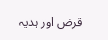قرض اور ہدیہ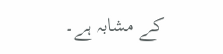کے مشابہ ہے۔